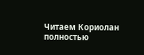Читаем Кориолан полностью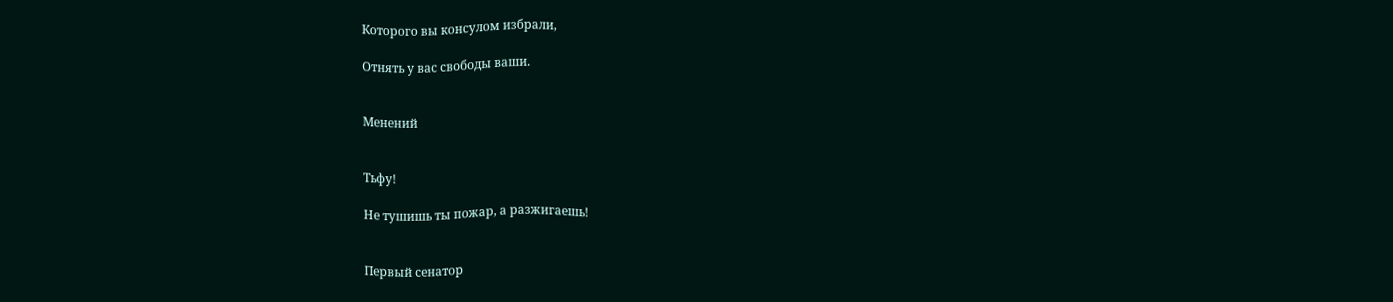Которого вы консулом избрали,

Отнять у вас свободы ваши.


Менений


Тьфу!

Не тушишь ты пожар, а разжигаешь!


Первый сенатор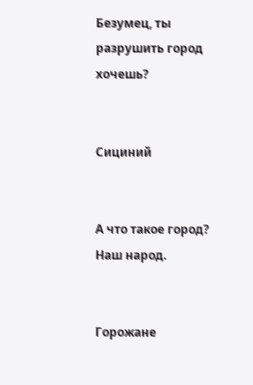Безумец, ты разрушить город хочешь?


Сициний


А что такое город? Наш народ.


Горожане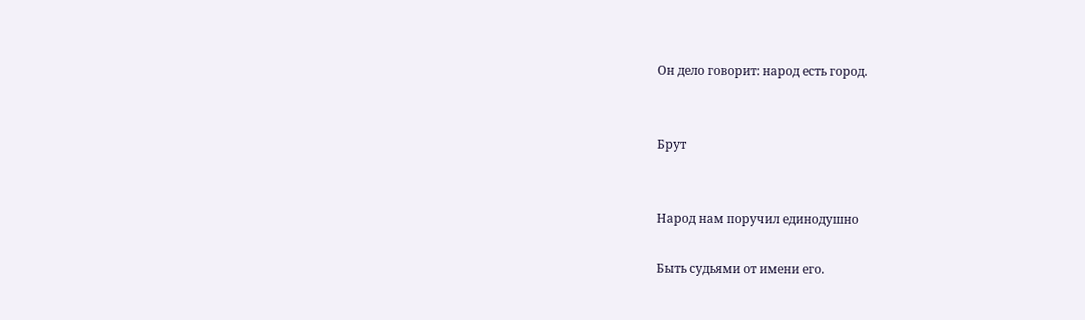Он дело говорит: народ есть город.


Брут


Народ нам поручил единодушно

Быть судьями от имени его.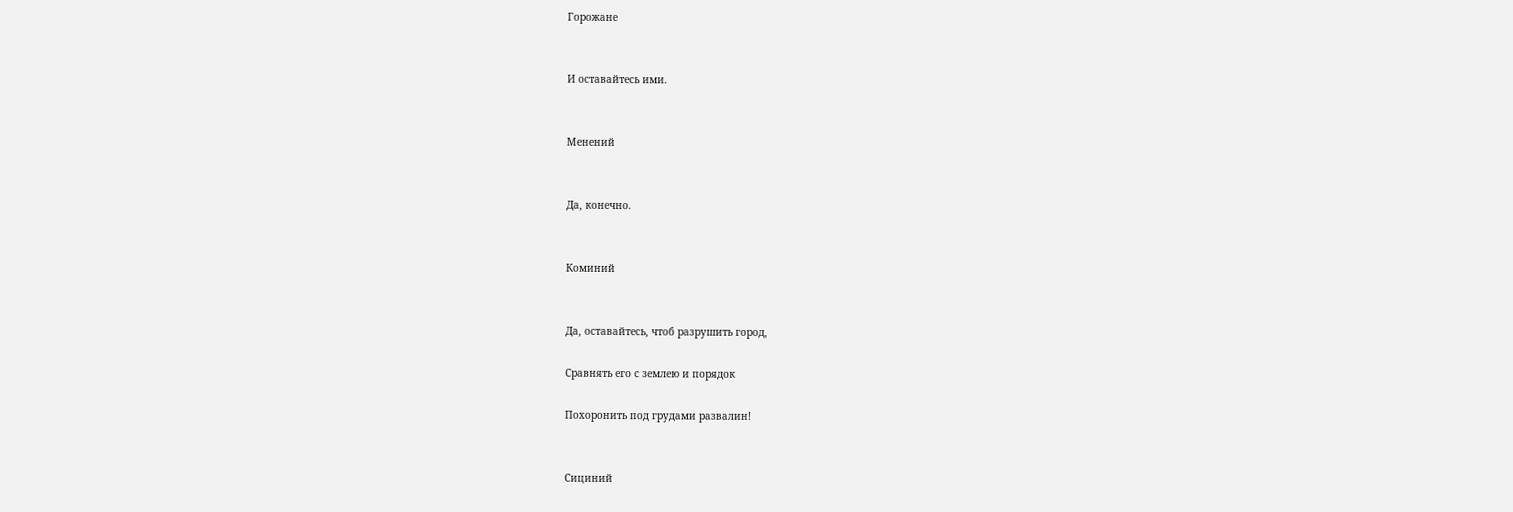Горожане


И оставайтесь ими.


Менений


Да, конечно.


Коминий


Да, оставайтесь, чтоб разрушить город,

Сравнять его с землею и порядок

Похоронить под грудами развалин!


Сициний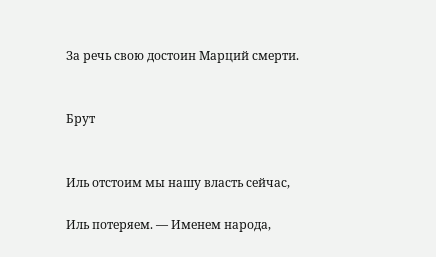За речь свою достоин Марций смерти.


Брут


Иль отстоим мы нашу власть сейчас,

Иль потеряем. — Именем народа,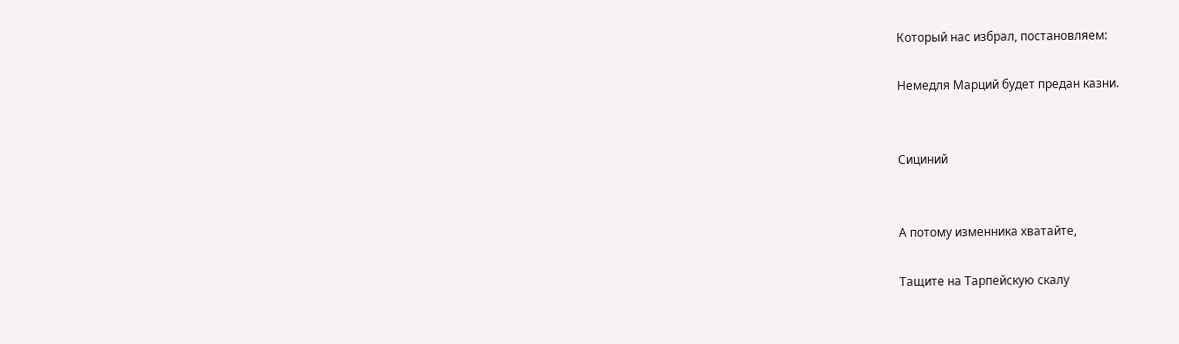Который нас избрал, постановляем:

Немедля Марций будет предан казни.


Сициний


А потому изменника хватайте,

Тащите на Тарпейскую скалу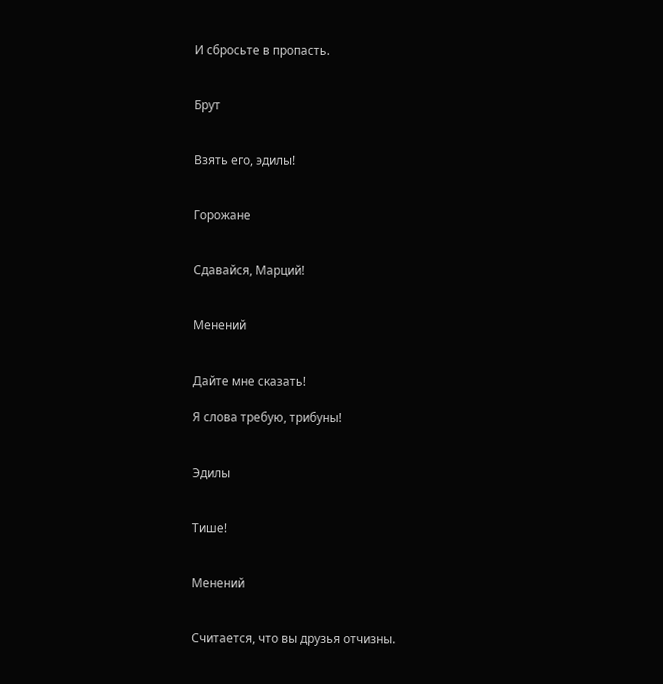И сбросьте в пропасть.


Брут


Взять его, эдилы!


Горожане


Сдавайся, Марций!


Менений


Дайте мне сказать!

Я слова требую, трибуны!


Эдилы


Тише!


Менений


Считается, что вы друзья отчизны.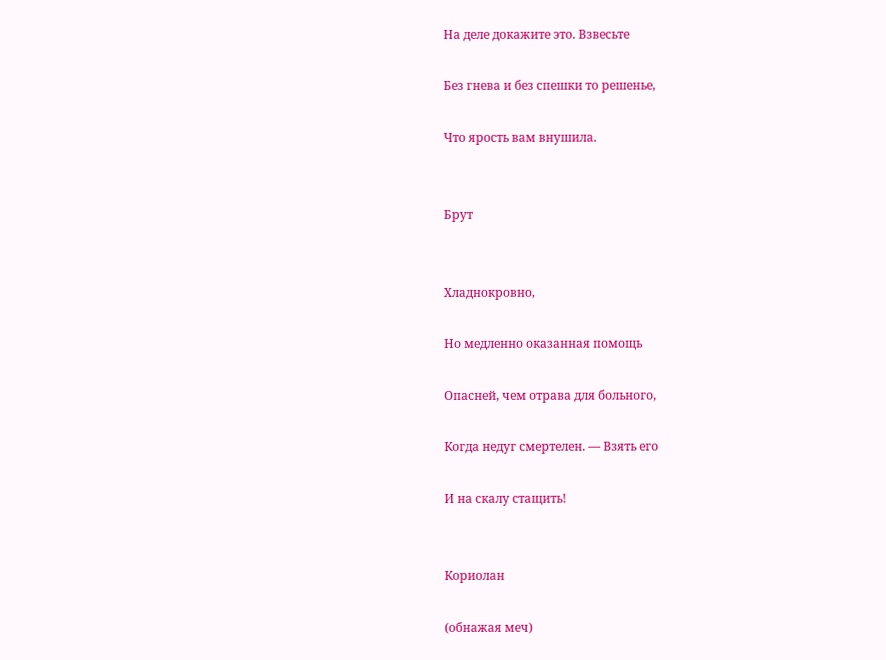На деле докажите это. Взвесьте

Без гнева и без спешки то решенье,

Что ярость вам внушила.


Брут


Хладнокровно,

Но медленно оказанная помощь

Опасней, чем отрава для больного,

Когда недуг смертелен. — Взять его

И на скалу стащить!


Кориолан

(обнажая меч)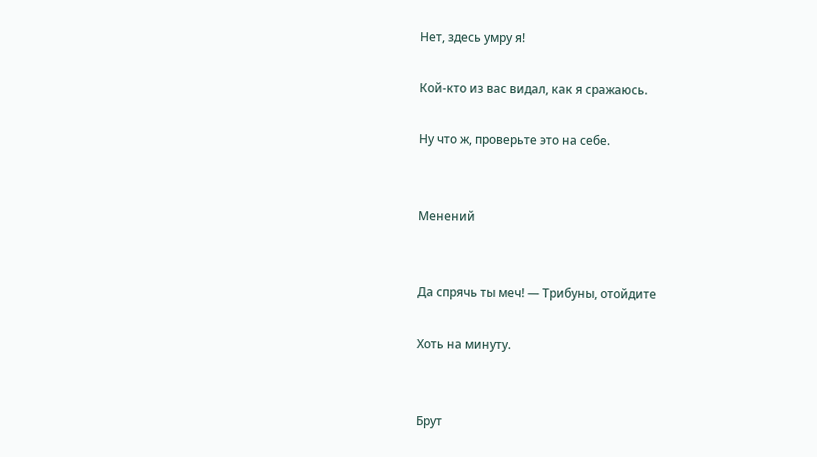Нет, здесь умру я!

Кой-кто из вас видал, как я сражаюсь.

Ну что ж, проверьте это на себе.


Менений


Да спрячь ты меч! — Трибуны, отойдите

Хоть на минуту.


Брут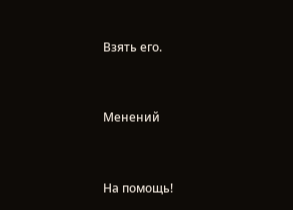Взять его.


Менений


На помощь!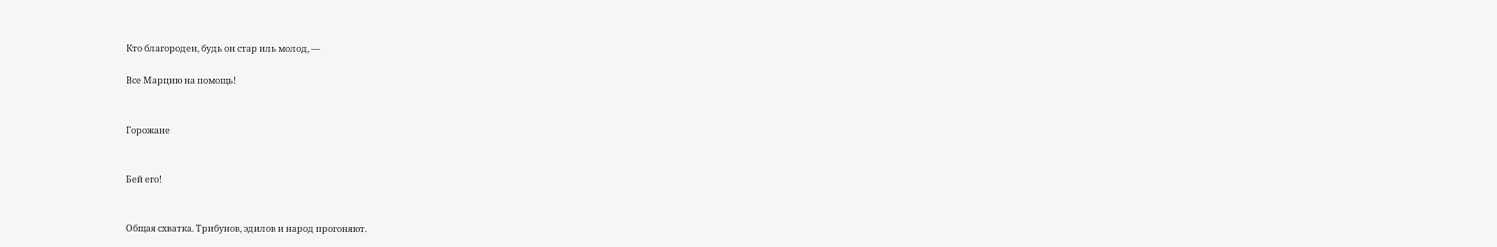Кто благороден, будь он стар иль молод, —

Все Марцию на помощь!


Горожане


Бей его!


Общая схватка. Трибунов, эдилов и народ прогоняют.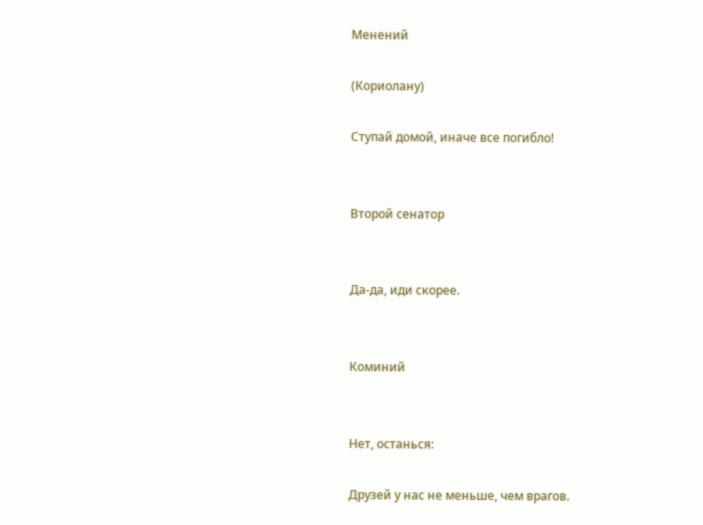Менений

(Кориолану)

Ступай домой, иначе все погибло!


Второй сенатор


Да-да, иди скорее.


Коминий


Нет, останься:

Друзей у нас не меньше, чем врагов.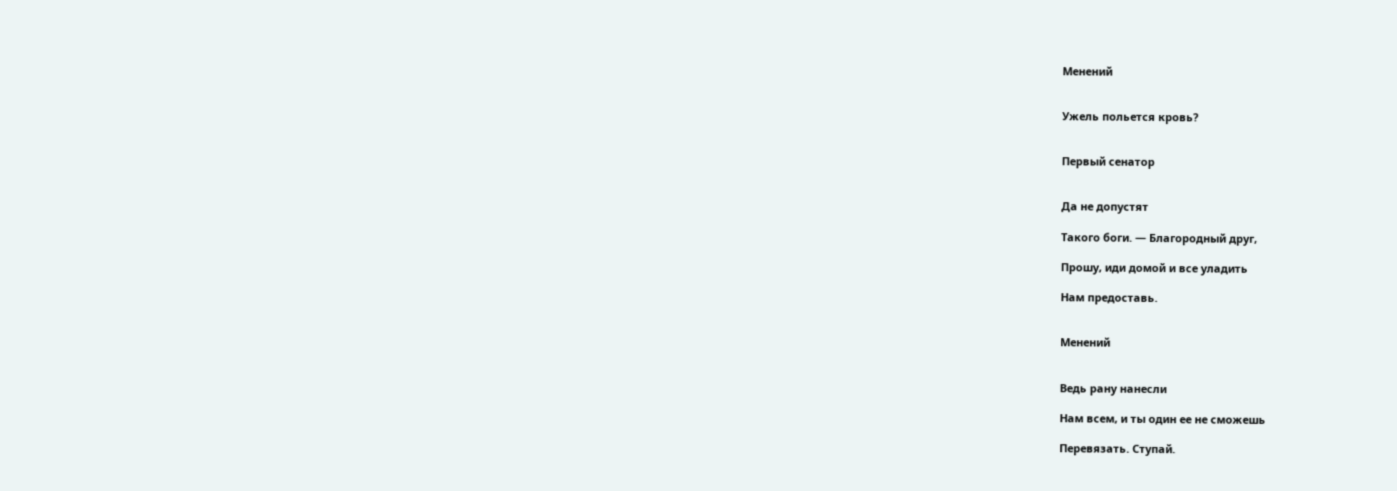Менений


Ужель польется кровь?


Первый сенатор


Да не допустят

Такого боги. — Благородный друг,

Прошу, иди домой и все уладить

Нам предоставь.


Менений


Ведь рану нанесли

Нам всем, и ты один ее не сможешь

Перевязать. Ступай.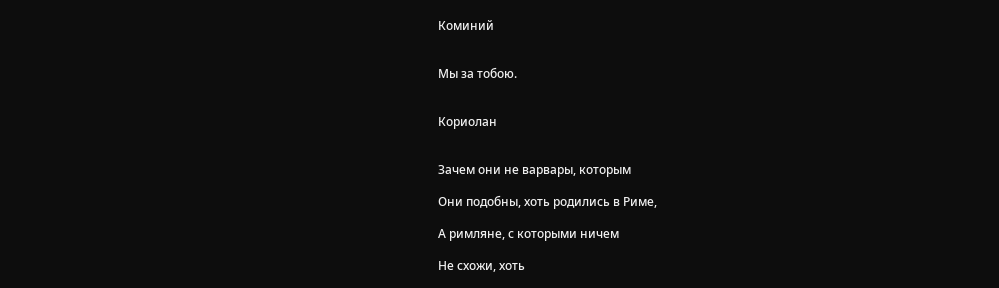Коминий


Мы за тобою.


Кориолан


Зачем они не варвары, которым

Они подобны, хоть родились в Риме,

А римляне, с которыми ничем

Не схожи, хоть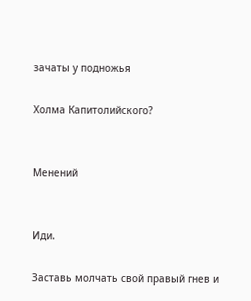зачаты у подножья

Холма Капитолийского?


Менений


Иди.

Заставь молчать свой правый гнев и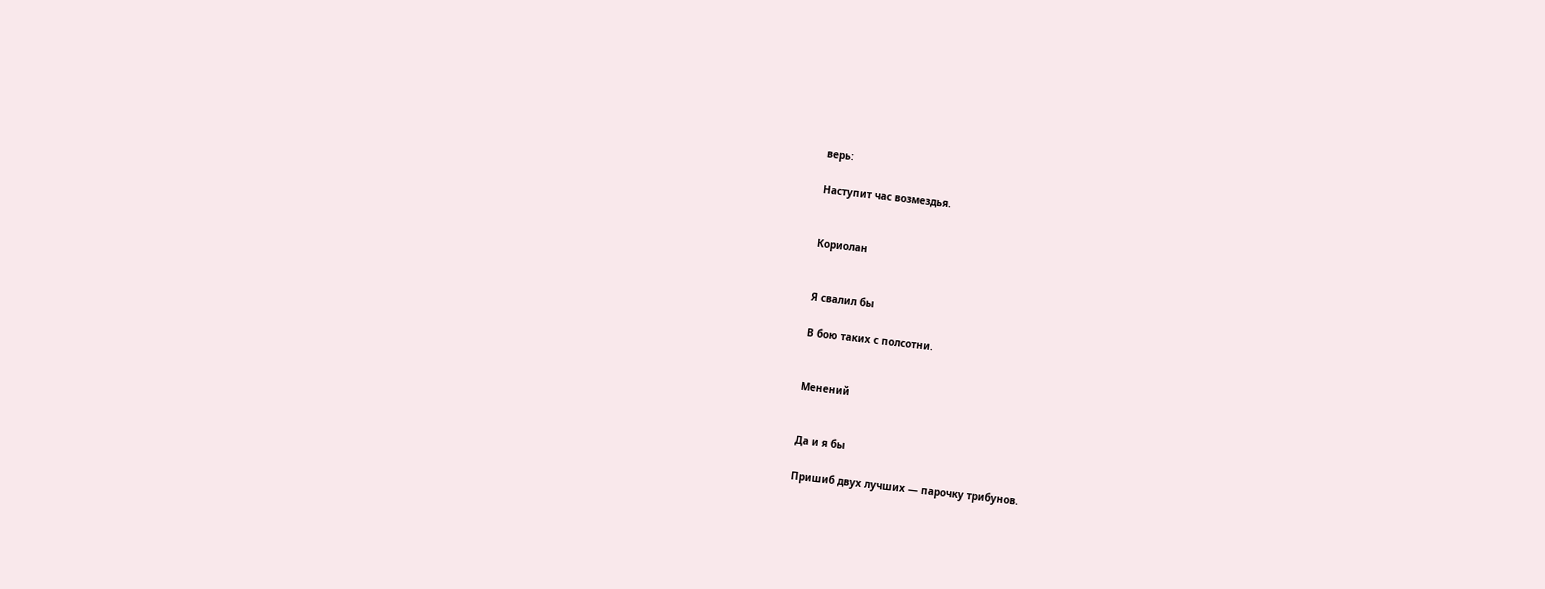верь:

Наступит час возмездья.


Кориолан


Я свалил бы

В бою таких с полсотни.


Менений


Да и я бы

Пришиб двух лучших — парочку трибунов.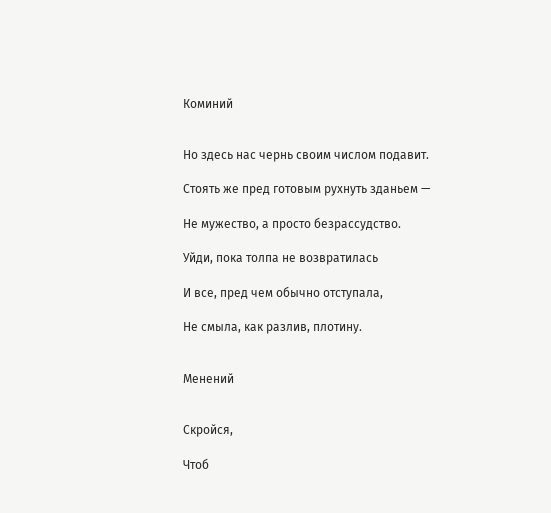Коминий


Но здесь нас чернь своим числом подавит.

Стоять же пред готовым рухнуть зданьем —

Не мужество, а просто безрассудство.

Уйди, пока толпа не возвратилась

И все, пред чем обычно отступала,

Не смыла, как разлив, плотину.


Менений


Скройся,

Чтоб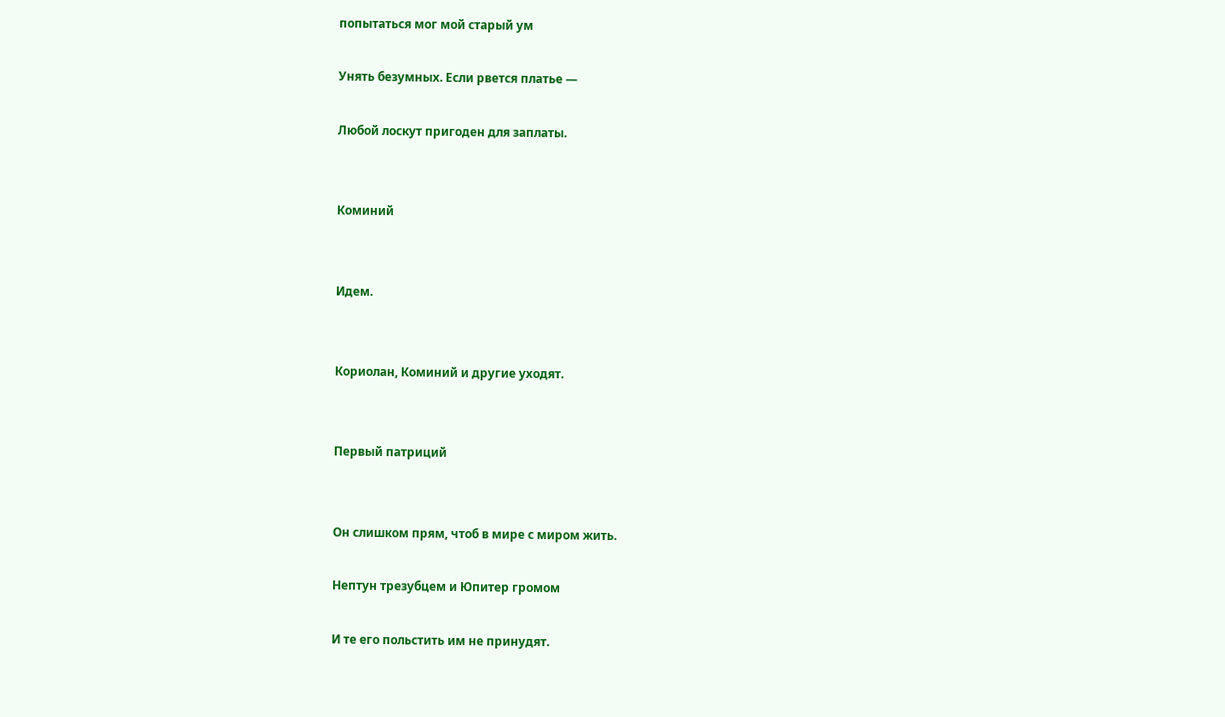попытаться мог мой старый ум

Унять безумных. Если рвется платье —

Любой лоскут пригоден для заплаты.


Коминий


Идем.


Кориолан, Коминий и другие уходят.


Первый патриций


Он слишком прям, чтоб в мире с миром жить.

Нептун трезубцем и Юпитер громом

И те его польстить им не принудят.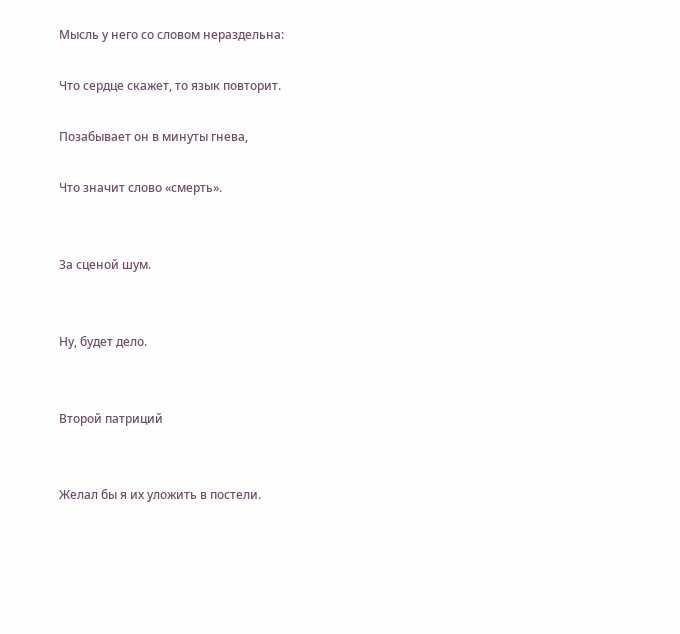Мысль у него со словом нераздельна:

Что сердце скажет, то язык повторит.

Позабывает он в минуты гнева,

Что значит слово «смерть».


За сценой шум.


Ну, будет дело.


Второй патриций


Желал бы я их уложить в постели.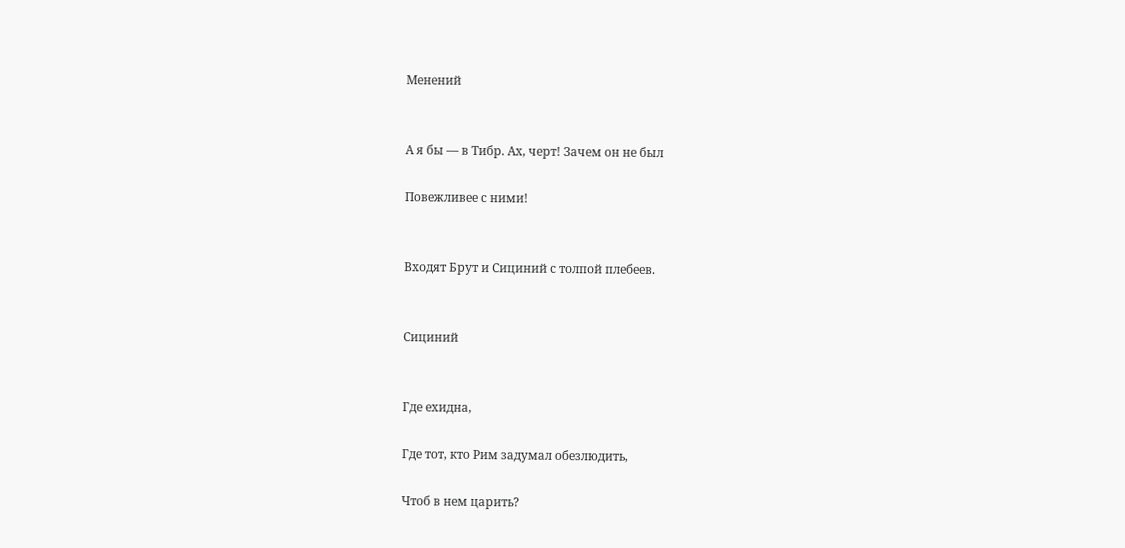Менений


А я бы — в Тибр. Ах, черт! Зачем он не был

Повежливее с ними!


Входят Брут и Сициний с толпой плебеев.


Сициний


Где ехидна,

Где тот, кто Рим задумал обезлюдить,

Чтоб в нем царить?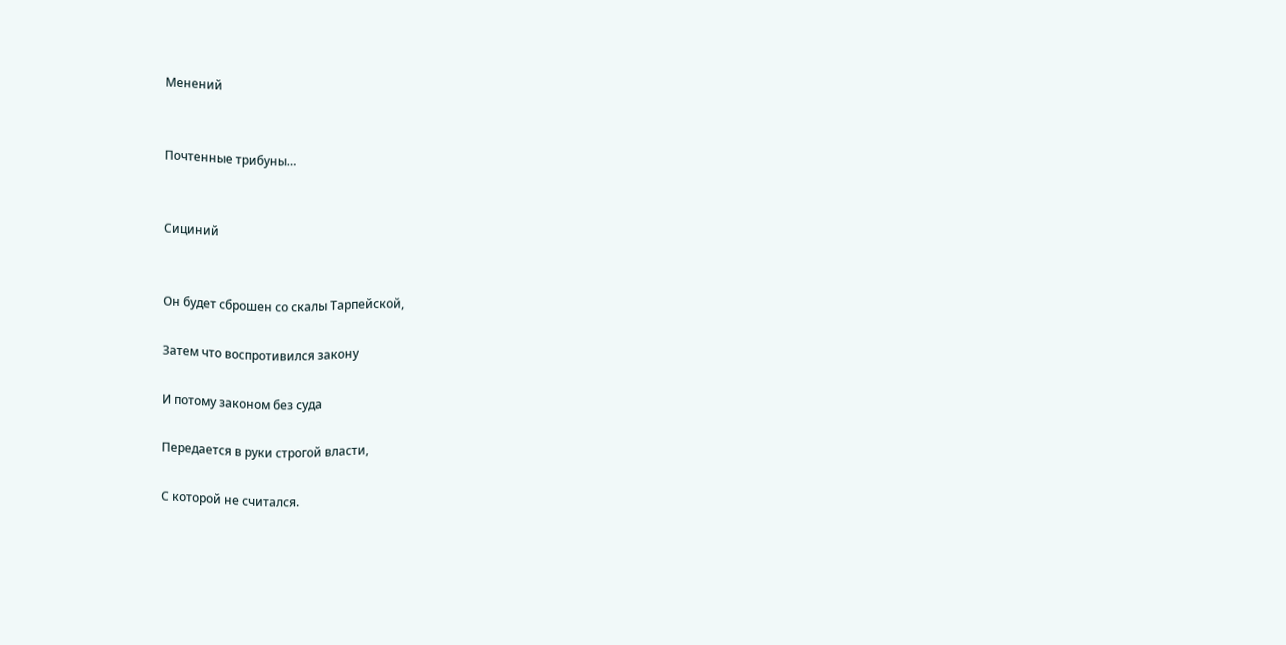Менений


Почтенные трибуны…


Сициний


Он будет сброшен со скалы Тарпейской,

Затем что воспротивился закону

И потому законом без суда

Передается в руки строгой власти,

С которой не считался.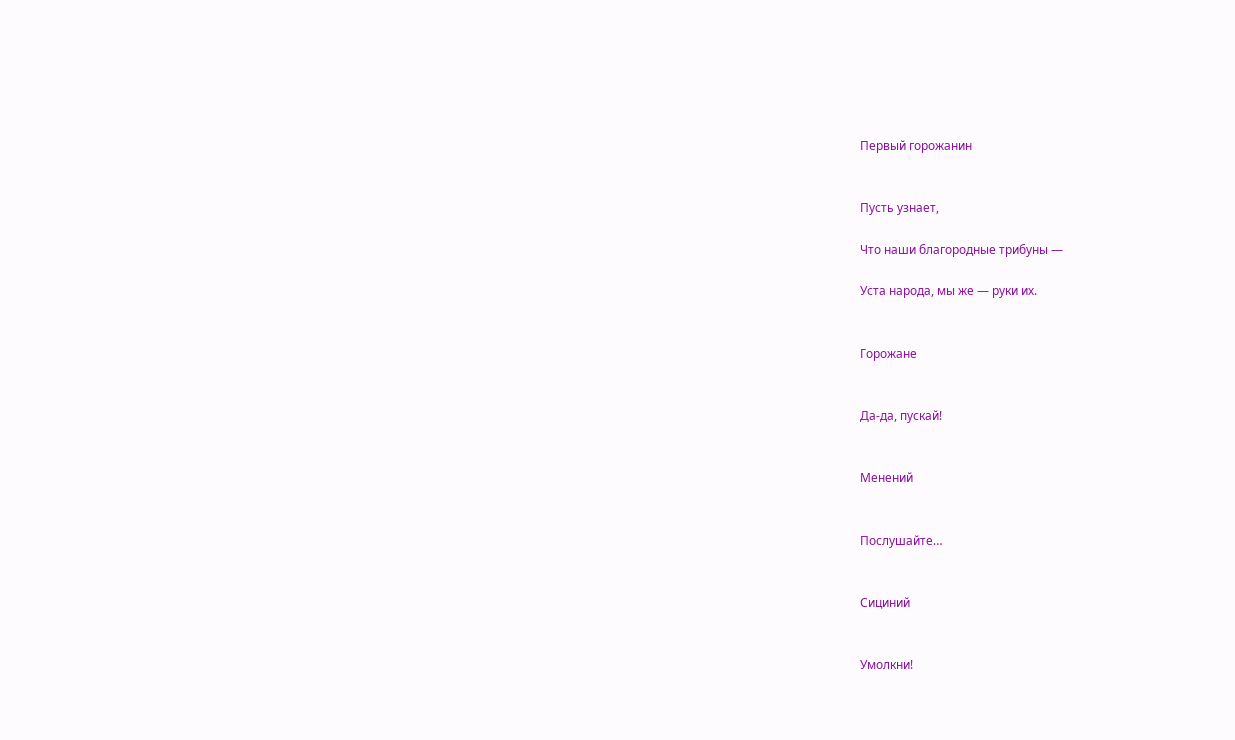Первый горожанин


Пусть узнает,

Что наши благородные трибуны —

Уста народа, мы же — руки их.


Горожане


Да-да, пускай!


Менений


Послушайте…


Сициний


Умолкни!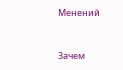Менений


Зачем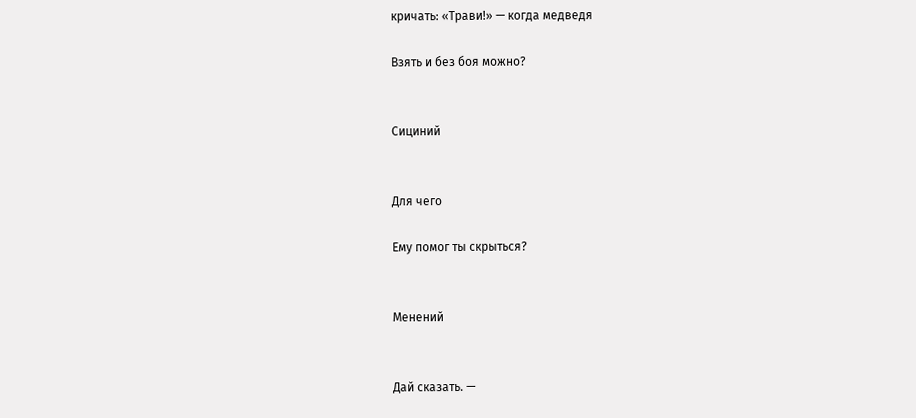кричать: «Трави!» — когда медведя

Взять и без боя можно?


Сициний


Для чего

Ему помог ты скрыться?


Менений


Дай сказать. —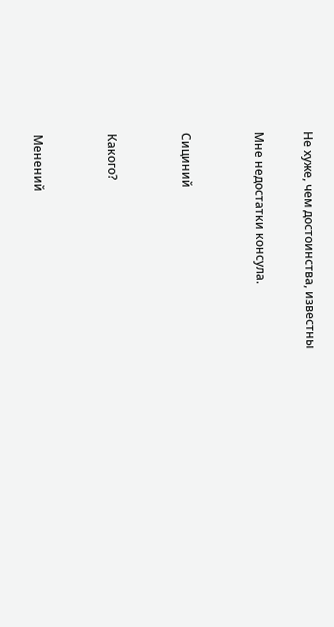Не хуже, чем достоинства, известны

Мне недостатки консула.


Сициний


Какого?


Менений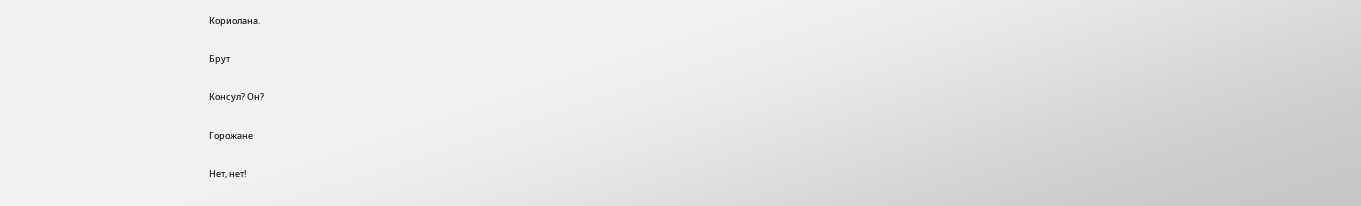Кориолана.


Брут


Консул? Он?


Горожане


Нет, нет!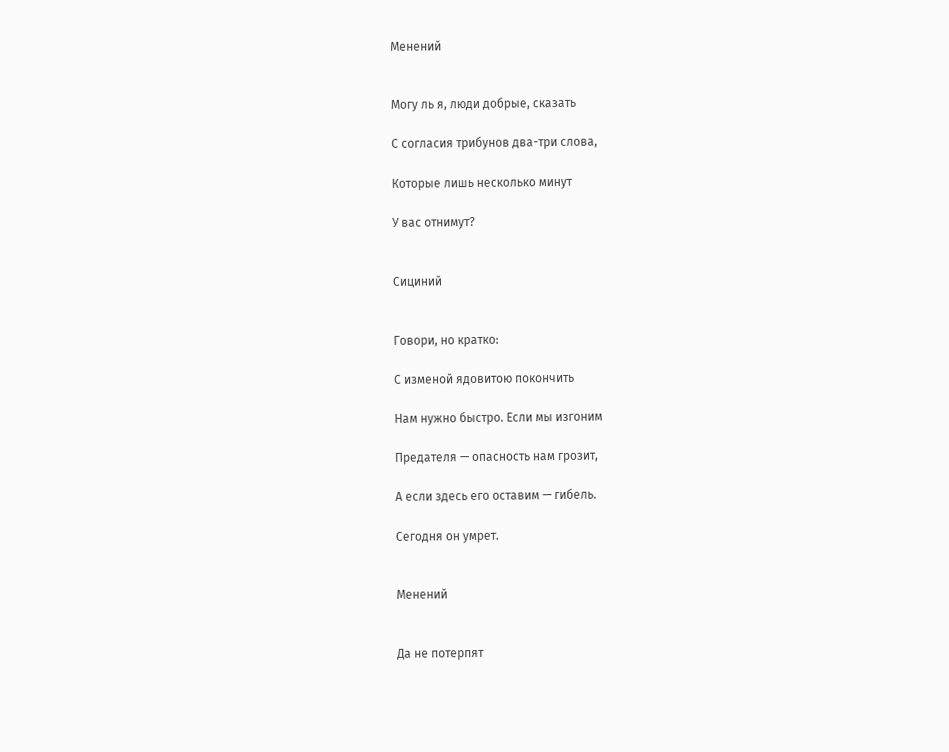Менений


Могу ль я, люди добрые, сказать

С согласия трибунов два-три слова,

Которые лишь несколько минут

У вас отнимут?


Сициний


Говори, но кратко:

С изменой ядовитою покончить

Нам нужно быстро. Если мы изгоним

Предателя — опасность нам грозит,

А если здесь его оставим — гибель.

Сегодня он умрет.


Менений


Да не потерпят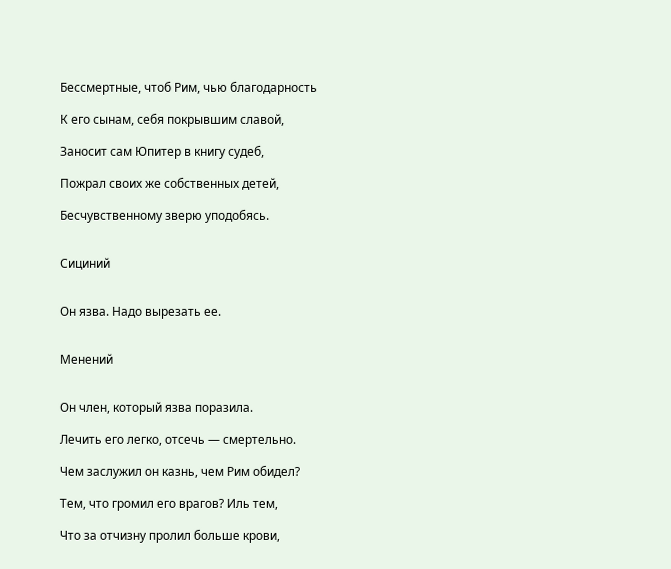Бессмертные, чтоб Рим, чью благодарность

К его сынам, себя покрывшим славой,

Заносит сам Юпитер в книгу судеб,

Пожрал своих же собственных детей,

Бесчувственному зверю уподобясь.


Сициний


Он язва. Надо вырезать ее.


Менений


Он член, который язва поразила.

Лечить его легко, отсечь — смертельно.

Чем заслужил он казнь, чем Рим обидел?

Тем, что громил его врагов? Иль тем,

Что за отчизну пролил больше крови,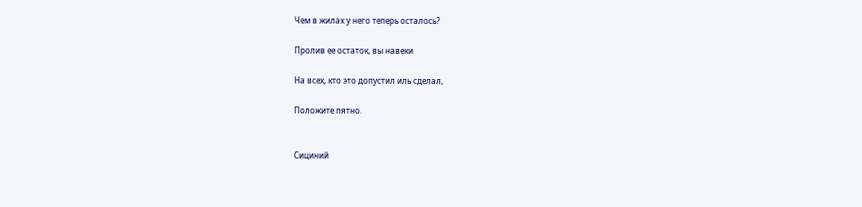Чем в жилах у него теперь осталось?

Пролив ее остаток, вы навеки

На всех, кто это допустил иль сделал,

Положите пятно.


Сициний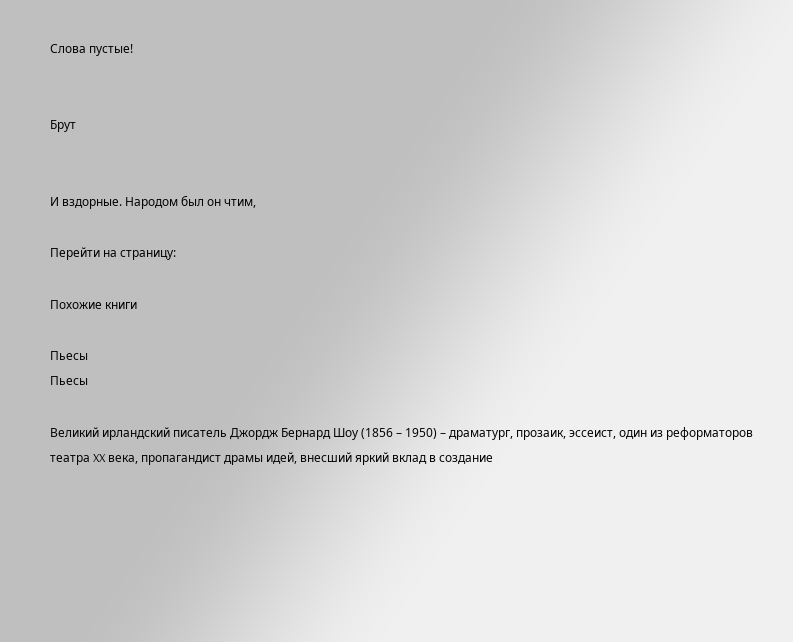Слова пустые!


Брут


И вздорные. Народом был он чтим,

Перейти на страницу:

Похожие книги

Пьесы
Пьесы

Великий ирландский писатель Джордж Бернард Шоу (1856 – 1950) – драматург, прозаик, эссеист, один из реформаторов театра XX века, пропагандист драмы идей, внесший яркий вклад в создание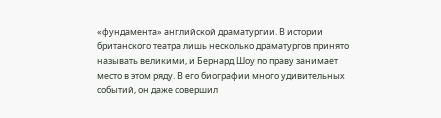«фундамента» английской драматургии. В истории британского театра лишь несколько драматургов принято называть великими, и Бернард Шоу по праву занимает место в этом ряду. В его биографии много удивительных событий, он даже совершил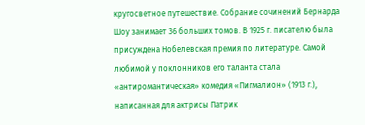кругосветное путешествие. Собрание сочинений Бернарда Шоу занимает 36 больших томов. В 1925 г. писателю была присуждена Нобелевская премия по литературе. Самой любимой у поклонников его таланта стала «антиромантическая» комедия «Пигмалион» (1913 г.), написанная для актрисы Патрик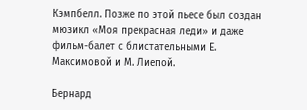Кэмпбелл. Позже по этой пьесе был создан мюзикл «Моя прекрасная леди» и даже фильм-балет с блистательными Е. Максимовой и М. Лиепой.

Бернард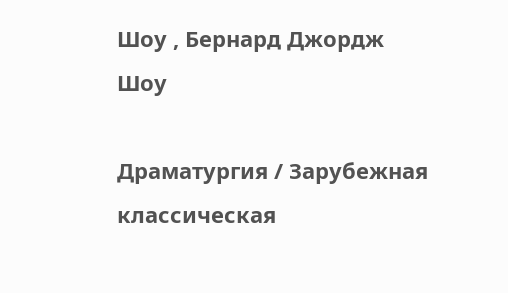Шоу , Бернард Джордж Шоу

Драматургия / Зарубежная классическая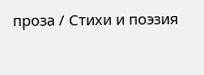проза / Стихи и поэзия